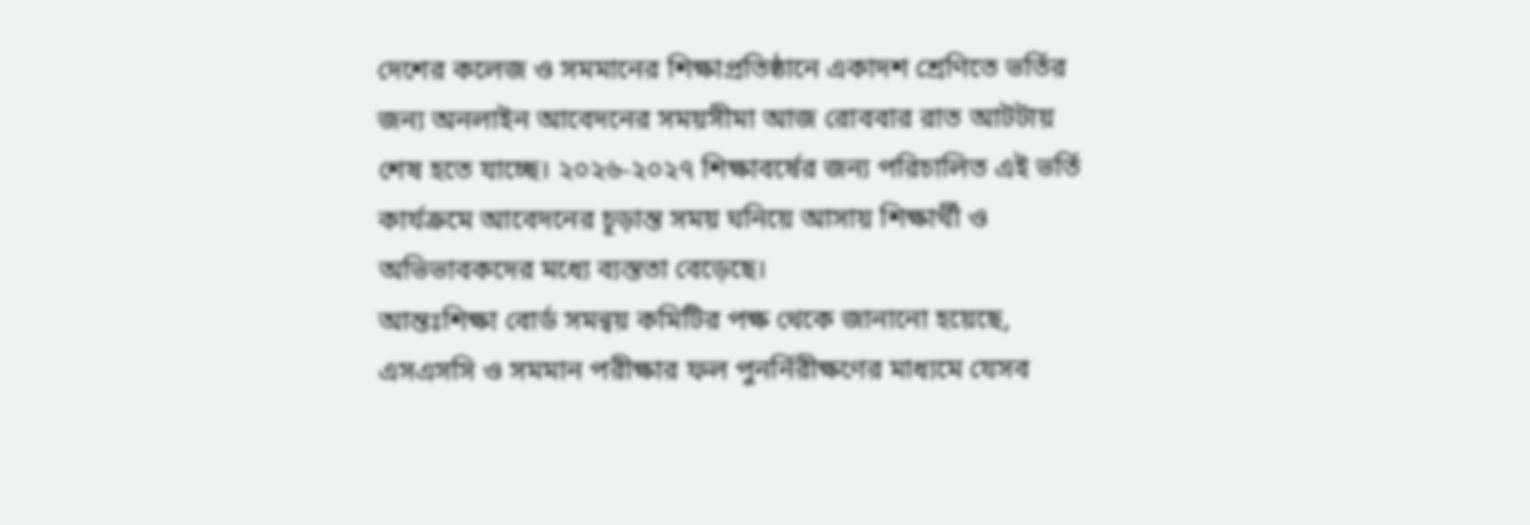দেশের কলেজ ও সমমানের শিক্ষাপ্রতিষ্ঠানে একাদশ শ্রেণিতে ভর্তির জন্য অনলাইন আবেদনের সময়সীমা আজ রোববার রাত আটটায় শেষ হতে যাচ্ছে। ২০২৬-২০২৭ শিক্ষাবর্ষের জন্য পরিচালিত এই ভর্তি কার্যক্রমে আবেদনের চূড়ান্ত সময় ঘনিয়ে আসায় শিক্ষার্থী ও অভিভাবকদের মধ্যে ব্যস্ততা বেড়েছে।
আন্তঃশিক্ষা বোর্ড সমন্বয় কমিটির পক্ষ থেকে জানানো হয়েছে, এসএসসি ও সমমান পরীক্ষার ফল পুনর্নিরীক্ষণের মাধ্যমে যেসব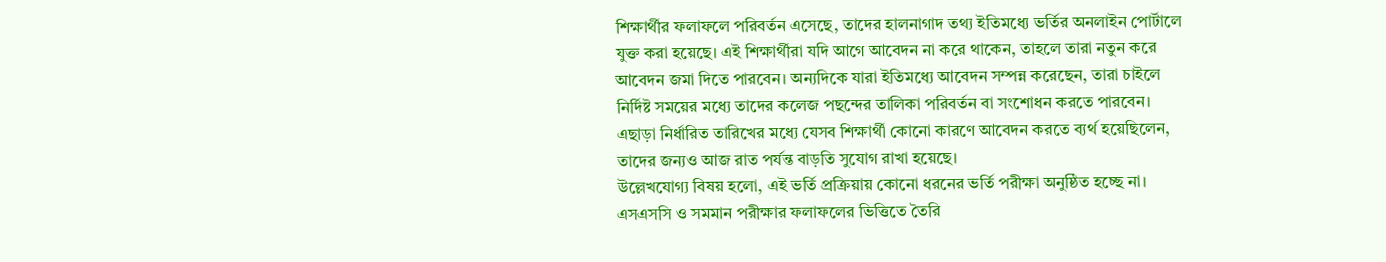শিক্ষার্থীর ফলাফলে পরিবর্তন এসেছে, তাদের হালনাগাদ তথ্য ইতিমধ্যে ভর্তির অনলাইন পোর্টালে যুক্ত করা হয়েছে। এই শিক্ষার্থীরা যদি আগে আবেদন না করে থাকেন, তাহলে তারা নতুন করে আবেদন জমা দিতে পারবেন। অন্যদিকে যারা ইতিমধ্যে আবেদন সম্পন্ন করেছেন, তারা চাইলে নির্দিষ্ট সময়ের মধ্যে তাদের কলেজ পছন্দের তালিকা পরিবর্তন বা সংশোধন করতে পারবেন।
এছাড়া নির্ধারিত তারিখের মধ্যে যেসব শিক্ষার্থী কোনো কারণে আবেদন করতে ব্যর্থ হয়েছিলেন, তাদের জন্যও আজ রাত পর্যন্ত বাড়তি সুযোগ রাখা হয়েছে।
উল্লেখযোগ্য বিষয় হলো, এই ভর্তি প্রক্রিয়ায় কোনো ধরনের ভর্তি পরীক্ষা অনুষ্ঠিত হচ্ছে না। এসএসসি ও সমমান পরীক্ষার ফলাফলের ভিত্তিতে তৈরি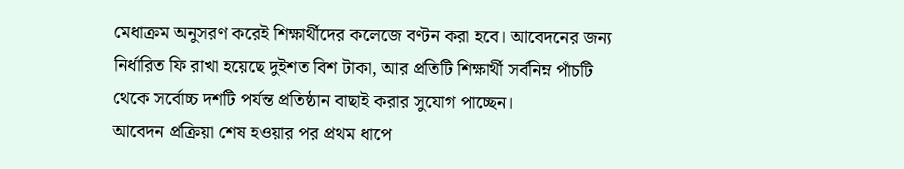মেধাক্রম অনুসরণ করেই শিক্ষার্থীদের কলেজে বণ্টন করা হবে। আবেদনের জন্য নির্ধারিত ফি রাখা হয়েছে দুইশত বিশ টাকা, আর প্রতিটি শিক্ষার্থী সর্বনিম্ন পাঁচটি থেকে সর্বোচ্চ দশটি পর্যন্ত প্রতিষ্ঠান বাছাই করার সুযোগ পাচ্ছেন।
আবেদন প্রক্রিয়া শেষ হওয়ার পর প্রথম ধাপে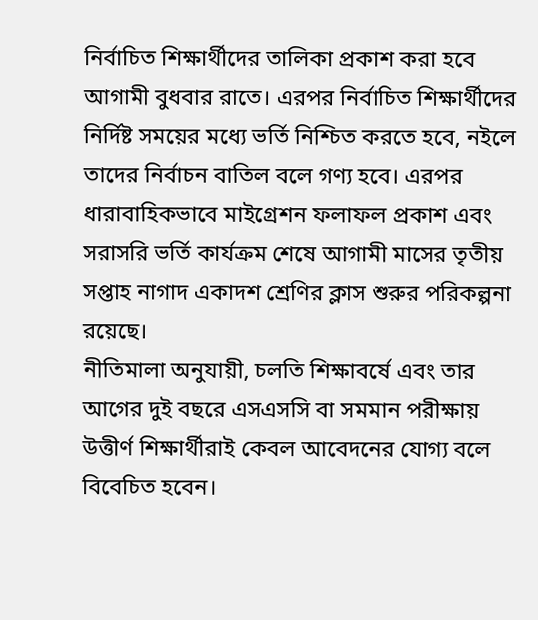নির্বাচিত শিক্ষার্থীদের তালিকা প্রকাশ করা হবে আগামী বুধবার রাতে। এরপর নির্বাচিত শিক্ষার্থীদের নির্দিষ্ট সময়ের মধ্যে ভর্তি নিশ্চিত করতে হবে, নইলে তাদের নির্বাচন বাতিল বলে গণ্য হবে। এরপর ধারাবাহিকভাবে মাইগ্রেশন ফলাফল প্রকাশ এবং সরাসরি ভর্তি কার্যক্রম শেষে আগামী মাসের তৃতীয় সপ্তাহ নাগাদ একাদশ শ্রেণির ক্লাস শুরুর পরিকল্পনা রয়েছে।
নীতিমালা অনুযায়ী, চলতি শিক্ষাবর্ষে এবং তার আগের দুই বছরে এসএসসি বা সমমান পরীক্ষায় উত্তীর্ণ শিক্ষার্থীরাই কেবল আবেদনের যোগ্য বলে বিবেচিত হবেন।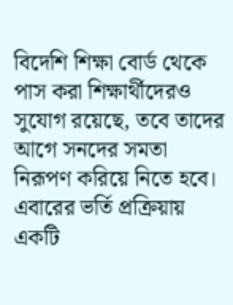বিদেশি শিক্ষা বোর্ড থেকে পাস করা শিক্ষার্থীদেরও সুযোগ রয়েছে, তবে তাদের আগে সনদের সমতা নিরূপণ করিয়ে নিতে হবে।
এবারের ভর্তি প্রক্রিয়ায় একটি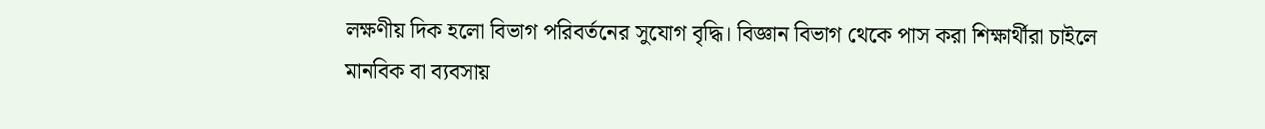লক্ষণীয় দিক হলো বিভাগ পরিবর্তনের সুযোগ বৃদ্ধি। বিজ্ঞান বিভাগ থেকে পাস করা শিক্ষার্থীরা চাইলে মানবিক বা ব্যবসায়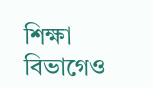শিক্ষা বিভাগেও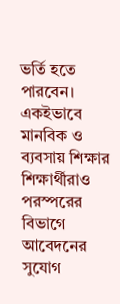ভর্তি হতে পারবেন। একইভাবে মানবিক ও ব্যবসায় শিক্ষার শিক্ষার্থীরাও পরস্পরের বিভাগে আবেদনের সুযোগ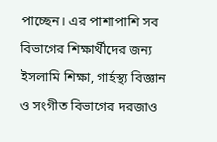পাচ্ছেন। এর পাশাপাশি সব বিভাগের শিক্ষার্থীদের জন্য ইসলামি শিক্ষা, গার্হস্থ্য বিজ্ঞান ও সংগীত বিভাগের দরজাও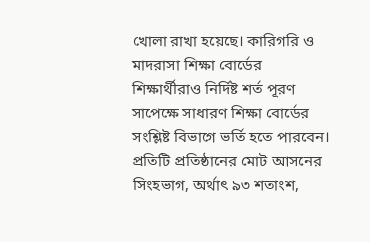খোলা রাখা হয়েছে। কারিগরি ও মাদরাসা শিক্ষা বোর্ডের শিক্ষার্থীরাও নির্দিষ্ট শর্ত পূরণ সাপেক্ষে সাধারণ শিক্ষা বোর্ডের সংশ্লিষ্ট বিভাগে ভর্তি হতে পারবেন।
প্রতিটি প্রতিষ্ঠানের মোট আসনের সিংহভাগ, অর্থাৎ ৯৩ শতাংশ,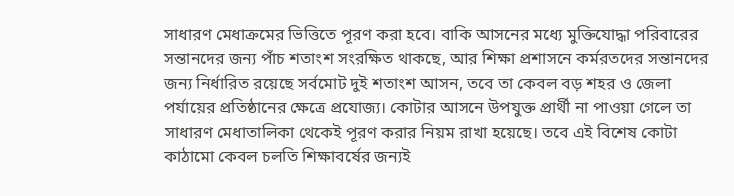সাধারণ মেধাক্রমের ভিত্তিতে পূরণ করা হবে। বাকি আসনের মধ্যে মুক্তিযোদ্ধা পরিবারের সন্তানদের জন্য পাঁচ শতাংশ সংরক্ষিত থাকছে, আর শিক্ষা প্রশাসনে কর্মরতদের সন্তানদের জন্য নির্ধারিত রয়েছে সর্বমোট দুই শতাংশ আসন, তবে তা কেবল বড় শহর ও জেলা পর্যায়ের প্রতিষ্ঠানের ক্ষেত্রে প্রযোজ্য। কোটার আসনে উপযুক্ত প্রার্থী না পাওয়া গেলে তা সাধারণ মেধাতালিকা থেকেই পূরণ করার নিয়ম রাখা হয়েছে। তবে এই বিশেষ কোটা কাঠামো কেবল চলতি শিক্ষাবর্ষের জন্যই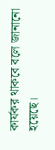কার্যকর থাকবে বলে জানানো হয়েছে।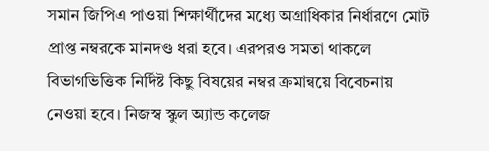সমান জিপিএ পাওয়া শিক্ষার্থীদের মধ্যে অগ্রাধিকার নির্ধারণে মোট প্রাপ্ত নম্বরকে মানদণ্ড ধরা হবে। এরপরও সমতা থাকলে বিভাগভিত্তিক নির্দিষ্ট কিছু বিষয়ের নম্বর ক্রমান্বয়ে বিবেচনায় নেওয়া হবে। নিজস্ব স্কুল অ্যান্ড কলেজ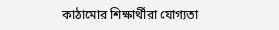কাঠামোর শিক্ষার্থীরা যোগ্যতা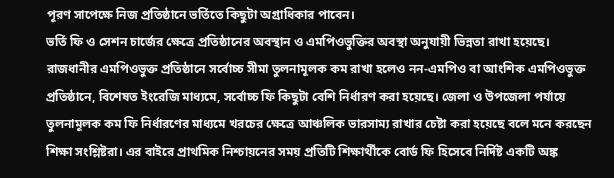পূরণ সাপেক্ষে নিজ প্রতিষ্ঠানে ভর্তিতে কিছুটা অগ্রাধিকার পাবেন।
ভর্তি ফি ও সেশন চার্জের ক্ষেত্রে প্রতিষ্ঠানের অবস্থান ও এমপিওভুক্তির অবস্থা অনুযায়ী ভিন্নতা রাখা হয়েছে। রাজধানীর এমপিওভুক্ত প্রতিষ্ঠানে সর্বোচ্চ সীমা তুলনামূলক কম রাখা হলেও নন-এমপিও বা আংশিক এমপিওভুক্ত প্রতিষ্ঠানে, বিশেষত ইংরেজি মাধ্যমে, সর্বোচ্চ ফি কিছুটা বেশি নির্ধারণ করা হয়েছে। জেলা ও উপজেলা পর্যায়ে তুলনামূলক কম ফি নির্ধারণের মাধ্যমে খরচের ক্ষেত্রে আঞ্চলিক ভারসাম্য রাখার চেষ্টা করা হয়েছে বলে মনে করছেন শিক্ষা সংশ্লিষ্টরা। এর বাইরে প্রাথমিক নিশ্চায়নের সময় প্রতিটি শিক্ষার্থীকে বোর্ড ফি হিসেবে নির্দিষ্ট একটি অঙ্ক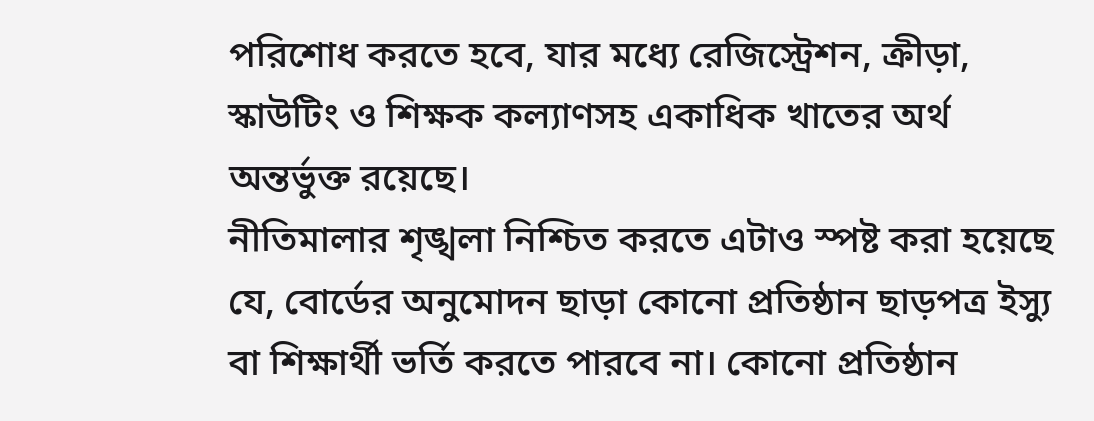পরিশোধ করতে হবে, যার মধ্যে রেজিস্ট্রেশন, ক্রীড়া, স্কাউটিং ও শিক্ষক কল্যাণসহ একাধিক খাতের অর্থ অন্তর্ভুক্ত রয়েছে।
নীতিমালার শৃঙ্খলা নিশ্চিত করতে এটাও স্পষ্ট করা হয়েছে যে, বোর্ডের অনুমোদন ছাড়া কোনো প্রতিষ্ঠান ছাড়পত্র ইস্যু বা শিক্ষার্থী ভর্তি করতে পারবে না। কোনো প্রতিষ্ঠান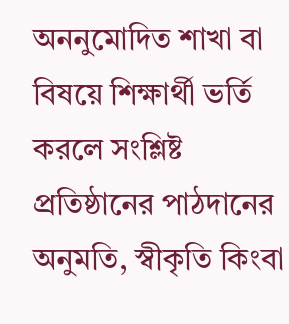অননুমোদিত শাখা বা বিষয়ে শিক্ষার্থী ভর্তি করলে সংশ্লিষ্ট প্রতিষ্ঠানের পাঠদানের অনুমতি, স্বীকৃতি কিংবা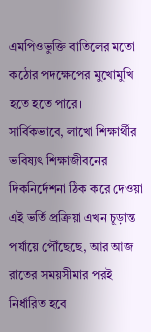এমপিওভুক্তি বাতিলের মতো কঠোর পদক্ষেপের মুখোমুখি হতে হতে পারে।
সার্বিকভাবে, লাখো শিক্ষার্থীর ভবিষ্যৎ শিক্ষাজীবনের দিকনির্দেশনা ঠিক করে দেওয়া এই ভর্তি প্রক্রিয়া এখন চূড়ান্ত পর্যায়ে পৌঁছেছে, আর আজ রাতের সময়সীমার পরই নির্ধারিত হবে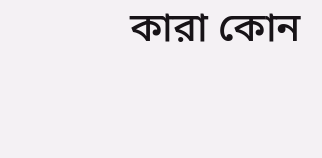কারা কোন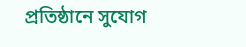প্রতিষ্ঠানে সুযোগ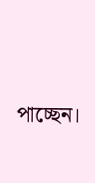পাচ্ছেন।